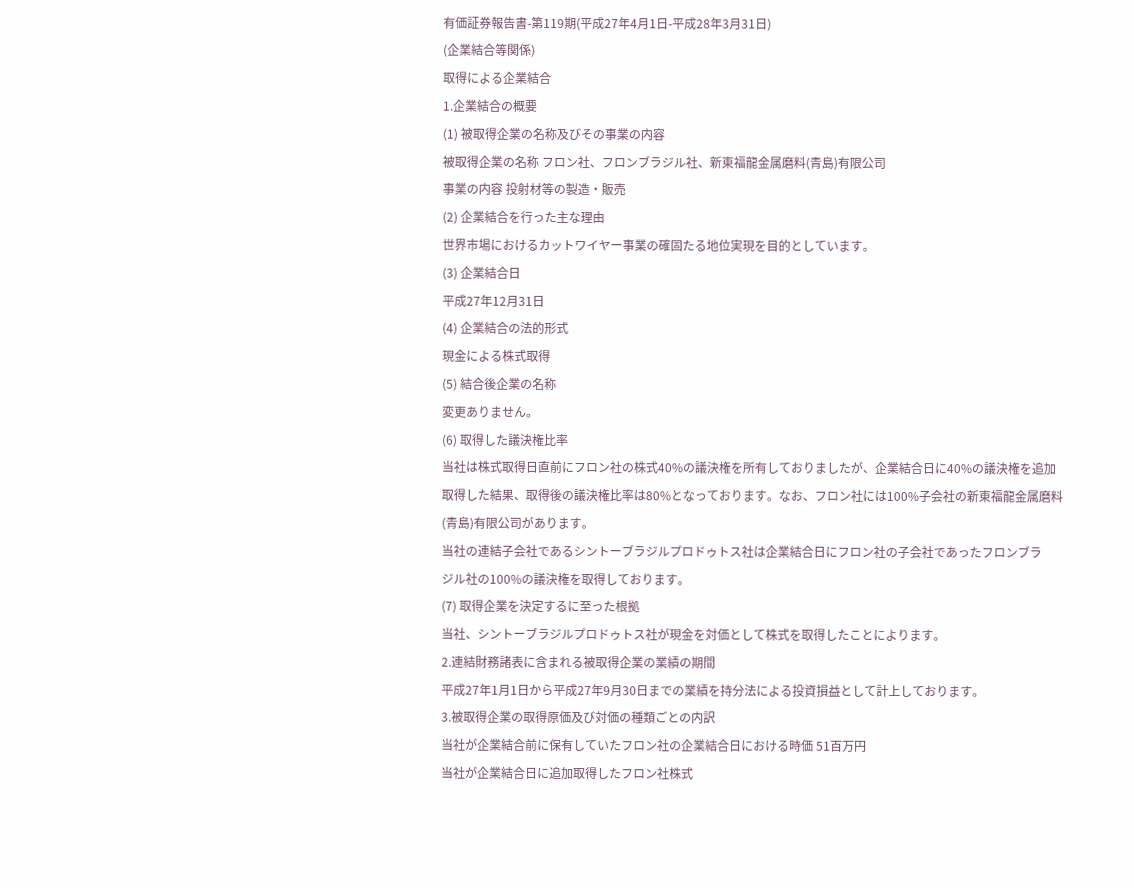有価証券報告書-第119期(平成27年4月1日-平成28年3月31日)
(企業結合等関係)
取得による企業結合
1.企業結合の概要
(1) 被取得企業の名称及びその事業の内容
被取得企業の名称 フロン社、フロンブラジル社、新東福龍金属磨料(青島)有限公司
事業の内容 投射材等の製造・販売
(2) 企業結合を行った主な理由
世界市場におけるカットワイヤー事業の確固たる地位実現を目的としています。
(3) 企業結合日
平成27年12月31日
(4) 企業結合の法的形式
現金による株式取得
(5) 結合後企業の名称
変更ありません。
(6) 取得した議決権比率
当社は株式取得日直前にフロン社の株式40%の議決権を所有しておりましたが、企業結合日に40%の議決権を追加
取得した結果、取得後の議決権比率は80%となっております。なお、フロン社には100%子会社の新東福龍金属磨料
(青島)有限公司があります。
当社の連結子会社であるシントーブラジルプロドゥトス社は企業結合日にフロン社の子会社であったフロンブラ
ジル社の100%の議決権を取得しております。
(7) 取得企業を決定するに至った根拠
当社、シントーブラジルプロドゥトス社が現金を対価として株式を取得したことによります。
2.連結財務諸表に含まれる被取得企業の業績の期間
平成27年1月1日から平成27年9月30日までの業績を持分法による投資損益として計上しております。
3.被取得企業の取得原価及び対価の種類ごとの内訳
当社が企業結合前に保有していたフロン社の企業結合日における時価 51百万円
当社が企業結合日に追加取得したフロン社株式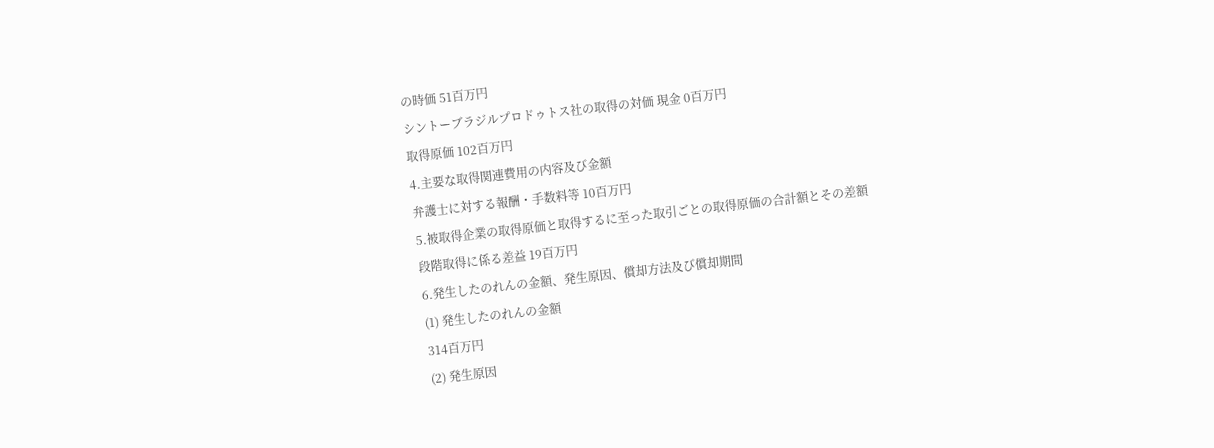の時価 51百万円
シントーブラジルプロドゥトス社の取得の対価 現金 0百万円
取得原価 102百万円
4.主要な取得関連費用の内容及び金額
弁護士に対する報酬・手数料等 10百万円
5.被取得企業の取得原価と取得するに至った取引ごとの取得原価の合計額とその差額
段階取得に係る差益 19百万円
6.発生したのれんの金額、発生原因、償却方法及び償却期間
(1) 発生したのれんの金額
314百万円
(2) 発生原因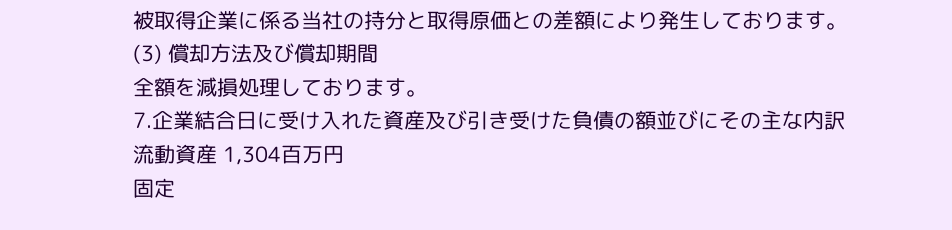被取得企業に係る当社の持分と取得原価との差額により発生しております。
(3) 償却方法及び償却期間
全額を減損処理しております。
7.企業結合日に受け入れた資産及び引き受けた負債の額並びにその主な内訳
流動資産 1,304百万円
固定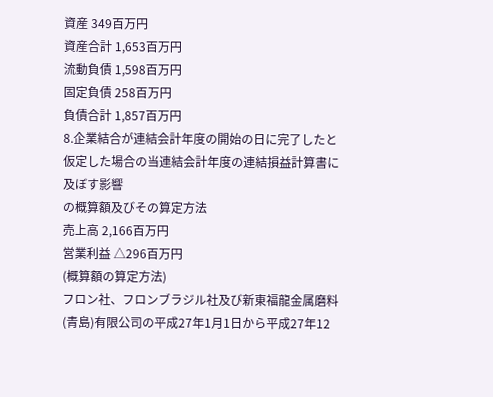資産 349百万円
資産合計 1,653百万円
流動負債 1,598百万円
固定負債 258百万円
負債合計 1,857百万円
8.企業結合が連結会計年度の開始の日に完了したと仮定した場合の当連結会計年度の連結損益計算書に及ぼす影響
の概算額及びその算定方法
売上高 2,166百万円
営業利益 △296百万円
(概算額の算定方法)
フロン社、フロンブラジル社及び新東福龍金属磨料(青島)有限公司の平成27年1月1日から平成27年12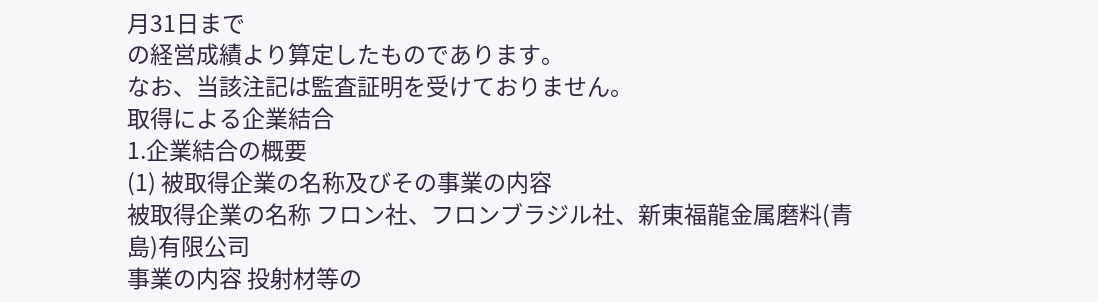月31日まで
の経営成績より算定したものであります。
なお、当該注記は監査証明を受けておりません。
取得による企業結合
1.企業結合の概要
(1) 被取得企業の名称及びその事業の内容
被取得企業の名称 フロン社、フロンブラジル社、新東福龍金属磨料(青島)有限公司
事業の内容 投射材等の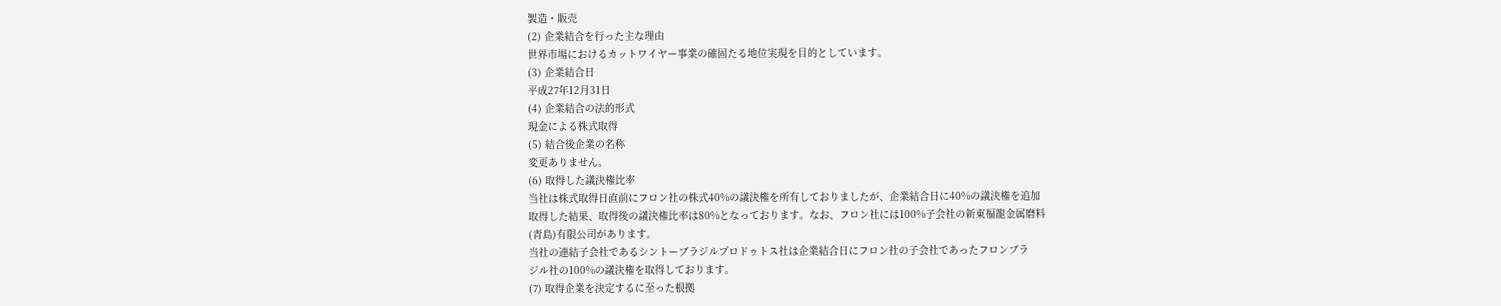製造・販売
(2) 企業結合を行った主な理由
世界市場におけるカットワイヤー事業の確固たる地位実現を目的としています。
(3) 企業結合日
平成27年12月31日
(4) 企業結合の法的形式
現金による株式取得
(5) 結合後企業の名称
変更ありません。
(6) 取得した議決権比率
当社は株式取得日直前にフロン社の株式40%の議決権を所有しておりましたが、企業結合日に40%の議決権を追加
取得した結果、取得後の議決権比率は80%となっております。なお、フロン社には100%子会社の新東福龍金属磨料
(青島)有限公司があります。
当社の連結子会社であるシントーブラジルプロドゥトス社は企業結合日にフロン社の子会社であったフロンブラ
ジル社の100%の議決権を取得しております。
(7) 取得企業を決定するに至った根拠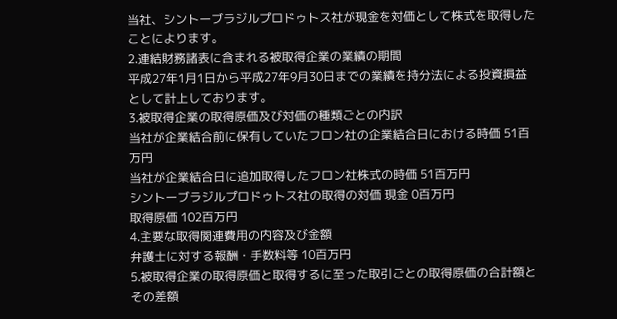当社、シントーブラジルプロドゥトス社が現金を対価として株式を取得したことによります。
2.連結財務諸表に含まれる被取得企業の業績の期間
平成27年1月1日から平成27年9月30日までの業績を持分法による投資損益として計上しております。
3.被取得企業の取得原価及び対価の種類ごとの内訳
当社が企業結合前に保有していたフロン社の企業結合日における時価 51百万円
当社が企業結合日に追加取得したフロン社株式の時価 51百万円
シントーブラジルプロドゥトス社の取得の対価 現金 0百万円
取得原価 102百万円
4.主要な取得関連費用の内容及び金額
弁護士に対する報酬・手数料等 10百万円
5.被取得企業の取得原価と取得するに至った取引ごとの取得原価の合計額とその差額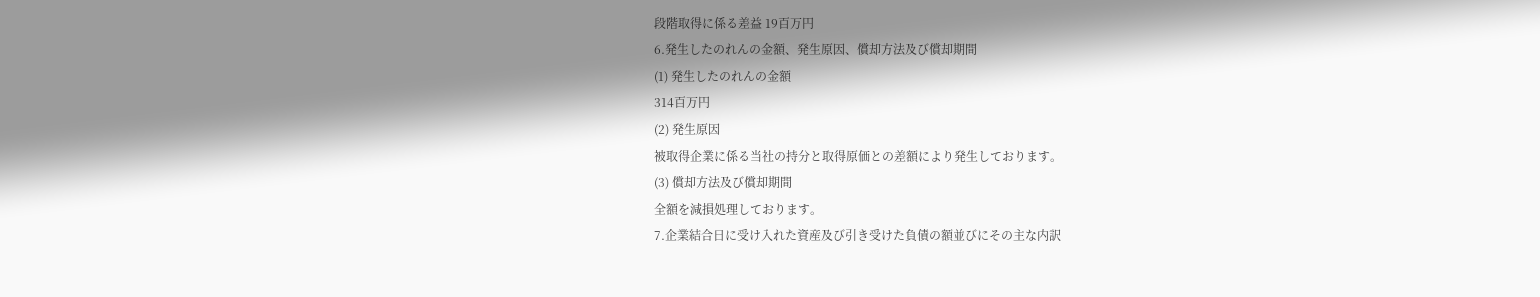段階取得に係る差益 19百万円
6.発生したのれんの金額、発生原因、償却方法及び償却期間
(1) 発生したのれんの金額
314百万円
(2) 発生原因
被取得企業に係る当社の持分と取得原価との差額により発生しております。
(3) 償却方法及び償却期間
全額を減損処理しております。
7.企業結合日に受け入れた資産及び引き受けた負債の額並びにその主な内訳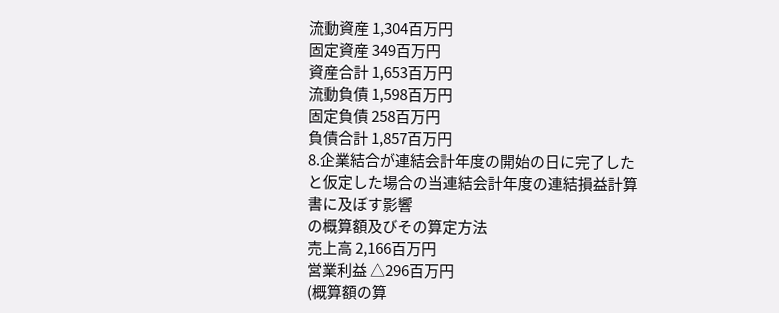流動資産 1,304百万円
固定資産 349百万円
資産合計 1,653百万円
流動負債 1,598百万円
固定負債 258百万円
負債合計 1,857百万円
8.企業結合が連結会計年度の開始の日に完了したと仮定した場合の当連結会計年度の連結損益計算書に及ぼす影響
の概算額及びその算定方法
売上高 2,166百万円
営業利益 △296百万円
(概算額の算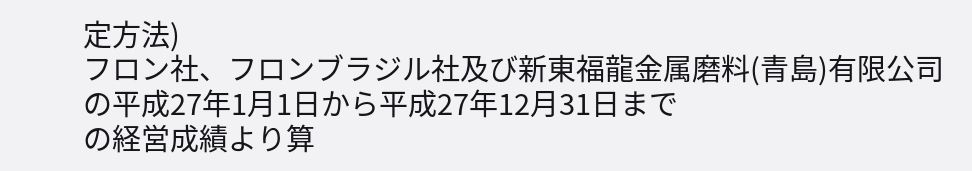定方法)
フロン社、フロンブラジル社及び新東福龍金属磨料(青島)有限公司の平成27年1月1日から平成27年12月31日まで
の経営成績より算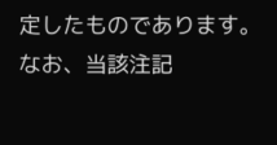定したものであります。
なお、当該注記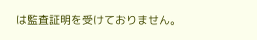は監査証明を受けておりません。